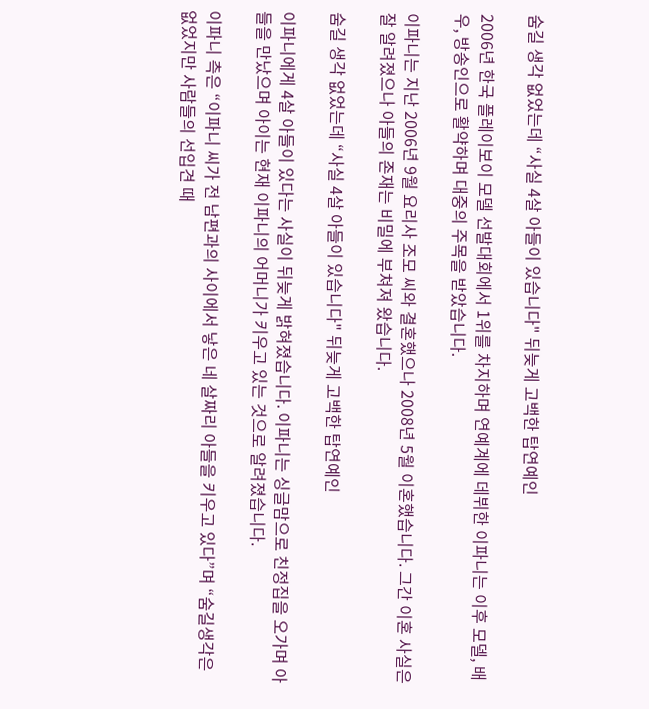숨길 생각 없었는데 “사실 4살 아들이 있습니다" 뒤늦게 고백한 탑연예인

2006년 한국 플레이보이 모델 선발대회에서 1위를 차지하며 연예계에 데뷔한 이파니는 이후 모델, 배우, 방송인으로 활약하며 대중의 주목을 받았습니다.

이파니는 지난 2006년 9월 요리사 조모 씨와 결혼했으나 2008년 5월 이혼했습니다. 그간 이혼 사실은 잘 알려졌으나 아들의 존재는 비밀에 부쳐져 왔습니다.

숨길 생각 없었는데 “사실 4살 아들이 있습니다" 뒤늦게 고백한 탑연예인

이파니에게 4살 아들이 있다는 사실이 뒤늦게 밝혀졌습니다. 이파니는 싱글맘으로 친정집을 오가며 아들을 만났으며 아이는 현재 이파니의 어머니가 키우고 있는 것으로 알려졌습니다.

이파니 측은 “이파니 씨가 전 남편과의 사이에서 낳은 네 살짜리 아들을 키우고 있다”며 “숨길생각은 없었지만 사람들의 선입견 때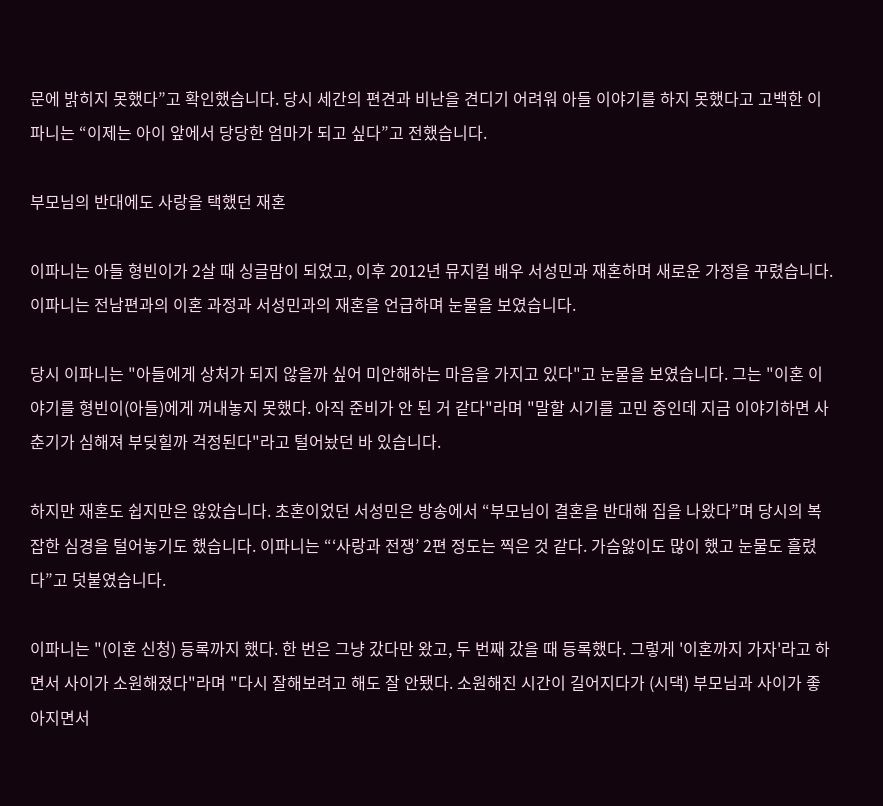문에 밝히지 못했다”고 확인했습니다. 당시 세간의 편견과 비난을 견디기 어려워 아들 이야기를 하지 못했다고 고백한 이파니는 “이제는 아이 앞에서 당당한 엄마가 되고 싶다”고 전했습니다.

부모님의 반대에도 사랑을 택했던 재혼

이파니는 아들 형빈이가 2살 때 싱글맘이 되었고, 이후 2012년 뮤지컬 배우 서성민과 재혼하며 새로운 가정을 꾸렸습니다. 이파니는 전남편과의 이혼 과정과 서성민과의 재혼을 언급하며 눈물을 보였습니다.

당시 이파니는 "아들에게 상처가 되지 않을까 싶어 미안해하는 마음을 가지고 있다"고 눈물을 보였습니다. 그는 "이혼 이야기를 형빈이(아들)에게 꺼내놓지 못했다. 아직 준비가 안 된 거 같다"라며 "말할 시기를 고민 중인데 지금 이야기하면 사춘기가 심해져 부딪힐까 걱정된다"라고 털어놨던 바 있습니다.

하지만 재혼도 쉽지만은 않았습니다. 초혼이었던 서성민은 방송에서 “부모님이 결혼을 반대해 집을 나왔다”며 당시의 복잡한 심경을 털어놓기도 했습니다. 이파니는 “‘사랑과 전쟁’ 2편 정도는 찍은 것 같다. 가슴앓이도 많이 했고 눈물도 흘렸다”고 덧붙였습니다.

이파니는 "(이혼 신청) 등록까지 했다. 한 번은 그냥 갔다만 왔고, 두 번째 갔을 때 등록했다. 그렇게 '이혼까지 가자'라고 하면서 사이가 소원해졌다"라며 "다시 잘해보려고 해도 잘 안됐다. 소원해진 시간이 길어지다가 (시댁) 부모님과 사이가 좋아지면서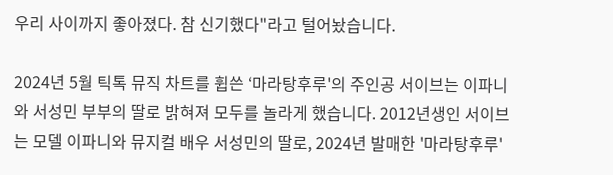우리 사이까지 좋아졌다. 참 신기했다"라고 털어놨습니다.

2024년 5월 틱톡 뮤직 차트를 휩쓴 ‘마라탕후루'의 주인공 서이브는 이파니와 서성민 부부의 딸로 밝혀져 모두를 놀라게 했습니다. 2012년생인 서이브는 모델 이파니와 뮤지컬 배우 서성민의 딸로, 2024년 발매한 '마라탕후루'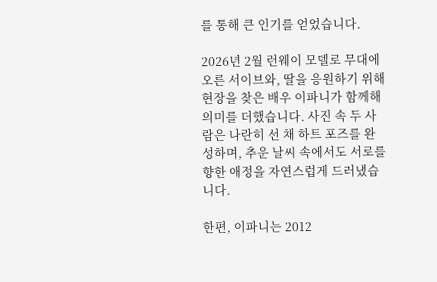를 통해 큰 인기를 얻었습니다.

2026년 2월 런웨이 모델로 무대에 오른 서이브와, 딸을 응원하기 위해 현장을 찾은 배우 이파니가 함께해 의미를 더했습니다. 사진 속 두 사람은 나란히 선 채 하트 포즈를 완성하며, 추운 날씨 속에서도 서로를 향한 애정을 자연스럽게 드러냈습니다.

한편, 이파니는 2012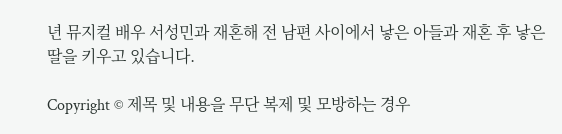년 뮤지컬 배우 서성민과 재혼해 전 남편 사이에서 낳은 아들과 재혼 후 낳은 딸을 키우고 있습니다.

Copyright © 제목 및 내용을 무단 복제 및 모방하는 경우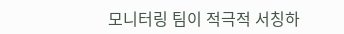모니터링 팀이 적극적 서칭하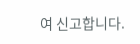여 신고합니다.